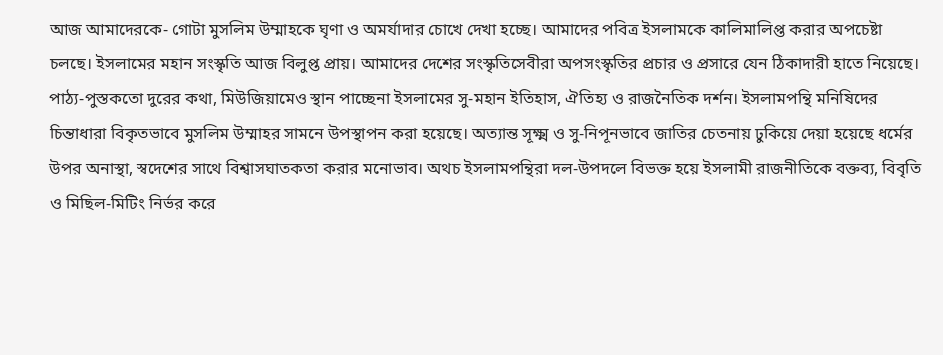আজ আমাদেরকে- গোটা মুসলিম উম্মাহকে ঘৃণা ও অমর্যাদার চোখে দেখা হচ্ছে। আমাদের পবিত্র ইসলামকে কালিমালিপ্ত করার অপচেষ্টা চলছে। ইসলামের মহান সংস্কৃতি আজ বিলুপ্ত প্রায়। আমাদের দেশের সংস্কৃতিসেবীরা অপসংস্কৃতির প্রচার ও প্রসারে যেন ঠিকাদারী হাতে নিয়েছে। পাঠ্য-পুস্তকতো দুরের কথা, মিউজিয়ামেও স্থান পাচ্ছেনা ইসলামের সু-মহান ইতিহাস, ঐতিহ্য ও রাজনৈতিক দর্শন। ইসলামপন্থি মনিষিদের চিন্তাধারা বিকৃতভাবে মুসলিম উম্মাহর সামনে উপস্থাপন করা হয়েছে। অত্যান্ত সূক্ষ্ম ও সু-নিপূনভাবে জাতির চেতনায় ঢুকিয়ে দেয়া হয়েছে ধর্মের উপর অনাস্থা, স্বদেশের সাথে বিশ্বাসঘাতকতা করার মনোভাব। অথচ ইসলামপন্থিরা দল-উপদলে বিভক্ত হয়ে ইসলামী রাজনীতিকে বক্তব্য, বিবৃতি ও মিছিল-মিটিং নির্ভর করে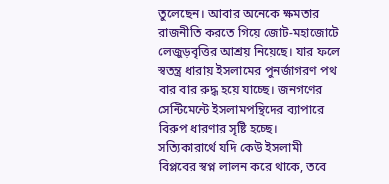তুলেছেন। আবার অনেকে ক্ষমতার রাজনীতি করতে গিয়ে জোট-মহাজোটে লেজুড়বৃত্তির আশ্রয় নিয়েছে। যার ফলে স্বতন্ত্র ধারায় ইসলামের পুনর্জাগরণ পথ বার বার রুদ্ধ হয়ে যাচ্ছে। জনগণের সেন্টিমেন্টে ইসলামপন্থিদের ব্যাপারে বিরুপ ধারণার সৃষ্টি হচ্ছে।
সত্যিকারার্থে যদি কেউ ইসলামী বিপ্লবের স্বপ্ন লালন করে থাকে, তবে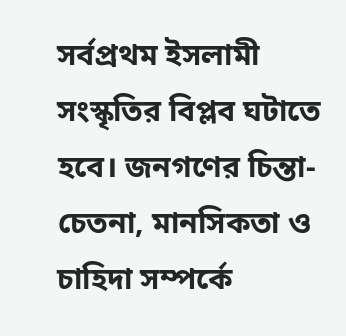সর্বপ্রথম ইসলামী সংস্কৃতির বিপ্লব ঘটাতে হবে। জনগণের চিন্তা-চেতনা, মানসিকতা ও চাহিদা সম্পর্কে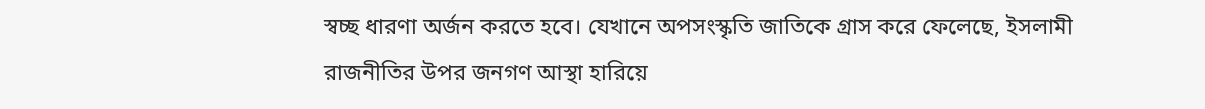স্বচ্ছ ধারণা অর্জন করতে হবে। যেখানে অপসংস্কৃতি জাতিকে গ্রাস করে ফেলেছে, ইসলামী রাজনীতির উপর জনগণ আস্থা হারিয়ে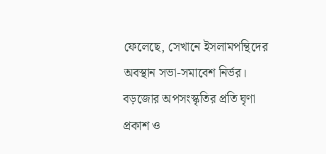ফেলেছে, সেখানে ইসলামপন্থিদের অবস্থান সভা-সমাবেশ নির্ভর। বড়জোর অপসংস্কৃতির প্রতি ঘৃণা প্রকাশ ও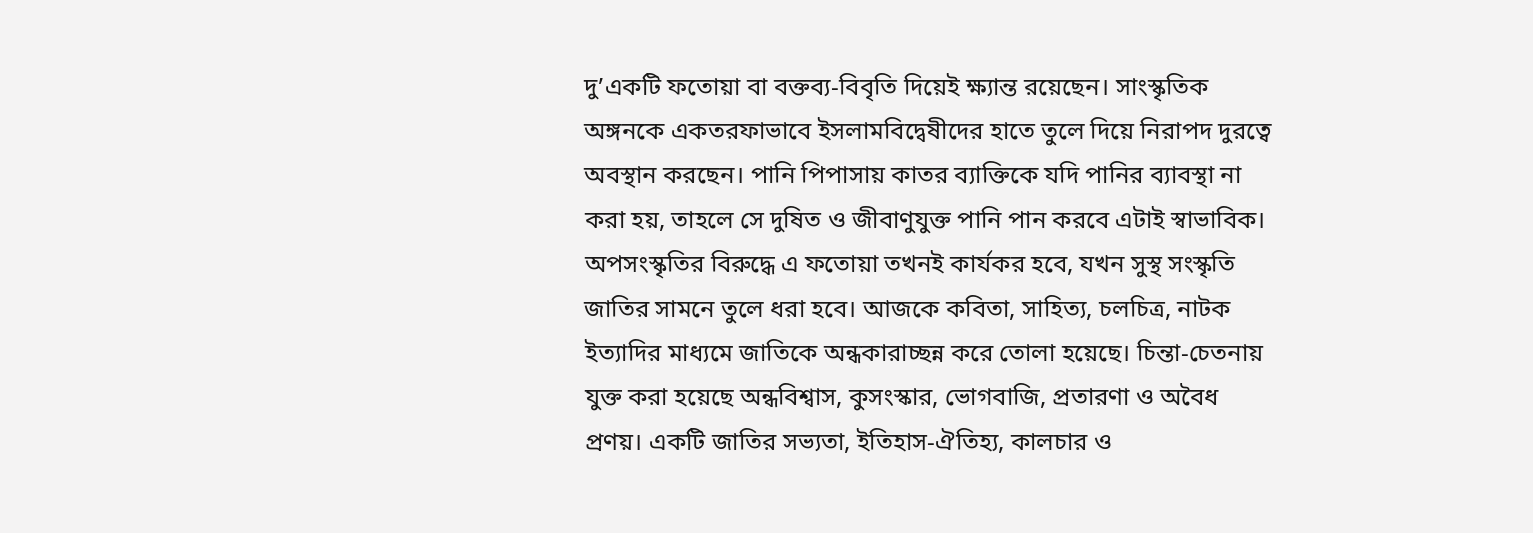দু’একটি ফতোয়া বা বক্তব্য-বিবৃতি দিয়েই ক্ষ্যান্ত রয়েছেন। সাংস্কৃতিক অঙ্গনকে একতরফাভাবে ইসলামবিদ্বেষীদের হাতে তুলে দিয়ে নিরাপদ দুরত্বে অবস্থান করছেন। পানি পিপাসায় কাতর ব্যাক্তিকে যদি পানির ব্যাবস্থা না করা হয়, তাহলে সে দুষিত ও জীবাণুযুক্ত পানি পান করবে এটাই স্বাভাবিক। অপসংস্কৃতির বিরুদ্ধে এ ফতোয়া তখনই কার্যকর হবে, যখন সুস্থ সংস্কৃতি জাতির সামনে তুলে ধরা হবে। আজকে কবিতা, সাহিত্য, চলচিত্র, নাটক ইত্যাদির মাধ্যমে জাতিকে অন্ধকারাচ্ছন্ন করে তোলা হয়েছে। চিন্তা-চেতনায় যুক্ত করা হয়েছে অন্ধবিশ্বাস, কুসংস্কার, ভোগবাজি, প্রতারণা ও অবৈধ প্রণয়। একটি জাতির সভ্যতা, ইতিহাস-ঐতিহ্য, কালচার ও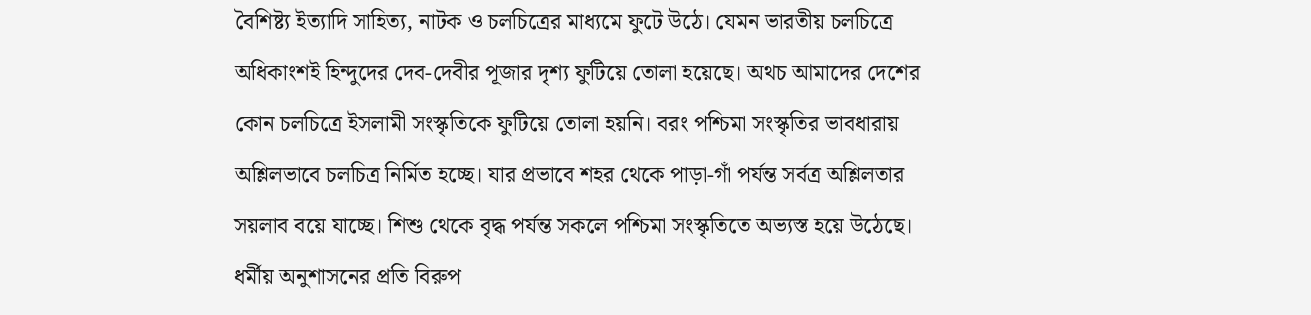বৈশিষ্ট্য ইত্যাদি সাহিত্য, নাটক ও চলচিত্রের মাধ্যমে ফুটে উঠে। যেমন ভারতীয় চলচিত্রে অধিকাংশই হিন্দুদের দেব-দেবীর পূজার দৃশ্য ফুটিয়ে তোলা হয়েছে। অথচ আমাদের দেশের কোন চলচিত্রে ইসলামী সংস্কৃতিকে ফুটিয়ে তোলা হয়নি। বরং পশ্চিমা সংস্কৃতির ভাবধারায় অশ্লিলভাবে চলচিত্র নির্মিত হচ্ছে। যার প্রভাবে শহর থেকে পাড়া-গাঁ পর্যন্ত সর্বত্র অশ্লিলতার সয়লাব বয়ে যাচ্ছে। শিশু থেকে বৃদ্ধ পর্যন্ত সকলে পশ্চিমা সংস্কৃতিতে অভ্যস্ত হয়ে উঠেছে। ধর্মীয় অনুশাসনের প্রতি বিরুপ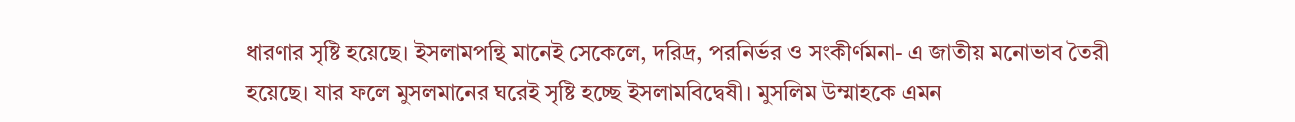ধারণার সৃষ্টি হয়েছে। ইসলামপন্থি মানেই সেকেলে, দরিদ্র, পরনির্ভর ও সংকীর্ণমনা- এ জাতীয় মনোভাব তৈরী হয়েছে। যার ফলে মুসলমানের ঘরেই সৃষ্টি হচ্ছে ইসলামবিদ্বেষী। মুসলিম উম্মাহকে এমন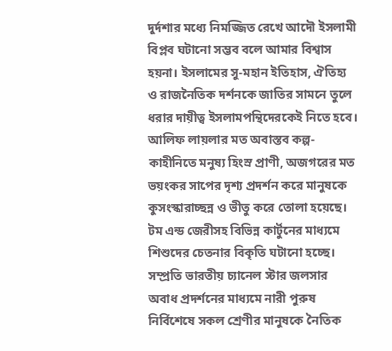দুর্দশার মধ্যে নিমজ্জিত রেখে আদৌ ইসলামী বিপ্লব ঘটানো সম্ভব বলে আমার বিশ্বাস হয়না। ইসলামের সু-মহান ইতিহাস, ঐতিহ্য ও রাজনৈতিক দর্শনকে জাতির সামনে তুলে ধরার দায়ীত্ব ইসলামপন্থিদেরকেই নিতে হবে। আলিফ লায়লার মত অবাস্তব কল্প-কাহীনিতে মনুষ্য হিংস্র প্রাণী, অজগরের মত ভয়ংকর সাপের দৃশ্য প্রদর্শন করে মানুষকে কুসংস্কারাচ্ছন্ন ও ভীতু করে তোলা হয়েছে। টম এন্ড জেরীসহ বিভিন্ন কার্টুনের মাধ্যমে শিশুদের চেতনার বিকৃতি ঘটানো হচ্ছে। সম্প্রতি ভারতীয় চ্যানেল স্টার জলসার অবাধ প্রদর্শনের মাধ্যমে নারী পুরুষ নির্বিশেষে সকল শ্রেণীর মানুষকে নৈতিক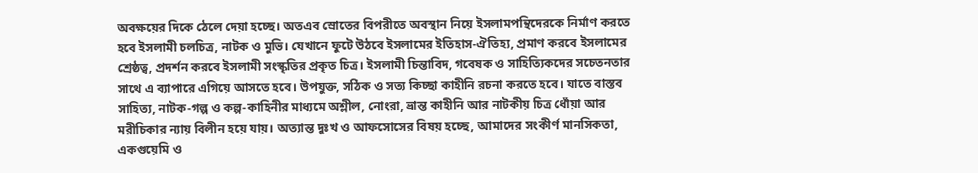অবক্ষয়ের দিকে ঠেলে দেয়া হচ্ছে। অতএব স্রোতের বিপরীতে অবস্থান নিয়ে ইসলামপন্থিদেরকে নির্মাণ করতে হবে ইসলামী চলচিত্র, নাটক ও মুভি। যেখানে ফুটে উঠবে ইসলামের ইতিহাস-ঐতিহ্য, প্রমাণ করবে ইসলামের শ্রেষ্ঠত্ব, প্রদর্শন করবে ইসলামী সংস্কৃতির প্রকৃত চিত্র। ইসলামী চিন্তাবিদ, গবেষক ও সাহিত্যিকদের সচেতনতার সাথে এ ব্যাপারে এগিয়ে আসতে হবে। উপযুক্ত, সঠিক ও সত্য কিচ্ছা কাহীনি রচনা করতে হবে। যাতে বাস্তব সাহিত্য, নাটক-গল্প ও কল্প-কাহিনীর মাধ্যমে অশ্লীল, নোংরা, ভ্রান্ত কাহীনি আর নাটকীয় চিত্র ধোঁয়া আর মরীচিকার ন্যায় বিলীন হয়ে যায়। অত্যান্ত দুঃখ ও আফসোসের বিষয় হচ্ছে, আমাদের সংকীর্ণ মানসিকতা, একগুয়েমি ও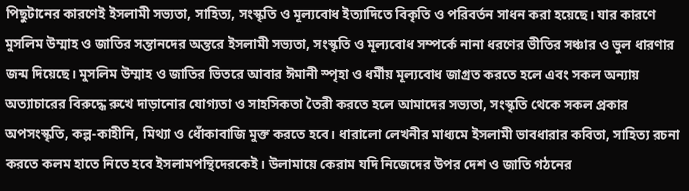পিছুটানের কারণেই ইসলামী সভ্যতা, সাহিত্য, সংস্কৃতি ও মূল্যবোধ ইত্যাদিতে বিকৃতি ও পরিবর্তন সাধন করা হয়েছে। যার কারণে মুসলিম উম্মাহ ও জাতির সন্তানদের অন্তরে ইসলামী সভ্যতা, সংস্কৃতি ও মূল্যবোধ সম্পর্কে নানা ধরণের ভীতির সঞ্চার ও ভুল ধারণার জন্ম দিয়েছে। মুসলিম উম্মাহ ও জাতির ভিতরে আবার ঈমানী স্পৃহা ও ধর্মীয় মূল্যবোধ জাগ্রত করতে হলে এবং সকল অন্যায় অত্যাচারের বিরুদ্ধে রুখে দাড়ানোর যোগ্যতা ও সাহসিকতা তৈরী করতে হলে আমাদের সভ্যতা, সংস্কৃতি থেকে সকল প্রকার অপসংস্কৃতি, কল্প-কাহীনি, মিথ্যা ও ধোঁকাবাজি মুক্ত করতে হবে। ধারালো লেখনীর মাধ্যমে ইসলামী ভাবধারার কবিতা, সাহিত্য রচনা করতে কলম হাতে নিতে হবে ইসলামপন্থিদেরকেই। উলামায়ে কেরাম যদি নিজেদের উপর দেশ ও জাতি গঠনের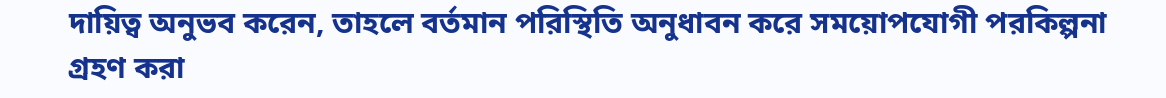দায়িত্ব অনুভব করেন, তাহলে বর্তমান পরিস্থিতি অনুধাবন করে সময়োপযোগী পরকিল্পনা গ্রহণ করা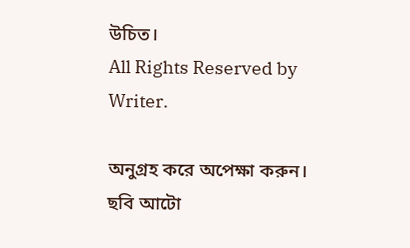উচিত।
All Rights Reserved by Writer.

অনুগ্রহ করে অপেক্ষা করুন। ছবি আটো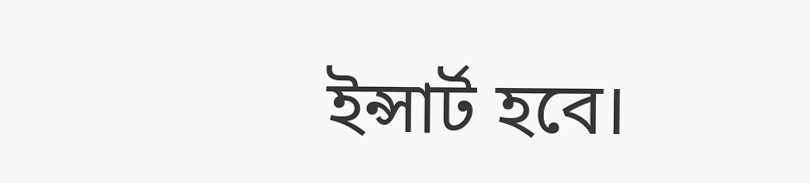ইন্সার্ট হবে।